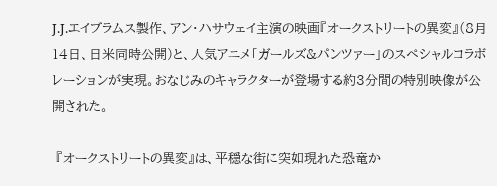J.J.エイブラムス製作、アン・ハサウェイ主演の映画『オークストリートの異変』(8月14日、日米同時公開)と、人気アニメ「ガールズ&パンツァー」のスペシャルコラボレーションが実現。おなじみのキャラクターが登場する約3分間の特別映像が公開された。

 『オークストリートの異変』は、平穏な街に突如現れた恐竜か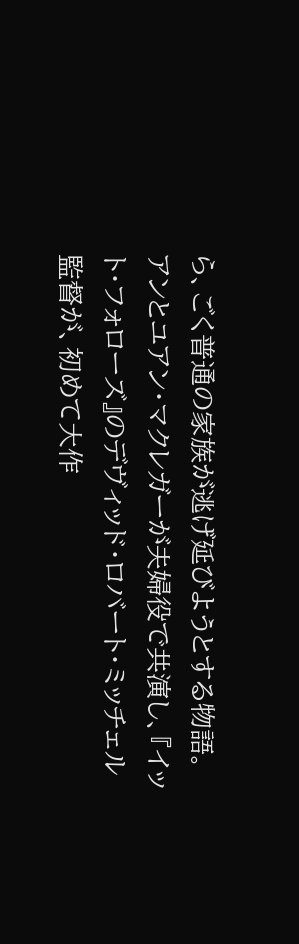ら、ごく普通の家族が逃げ延びようとする物語。アンとユアン・マクレガーが夫婦役で共演し、『イット・フォローズ』のデヴィッド・ロバート・ミッチェル監督が、初めて大作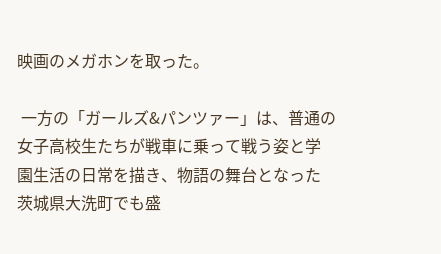映画のメガホンを取った。

 一方の「ガールズ&パンツァー」は、普通の女子高校生たちが戦車に乗って戦う姿と学園生活の日常を描き、物語の舞台となった茨城県大洗町でも盛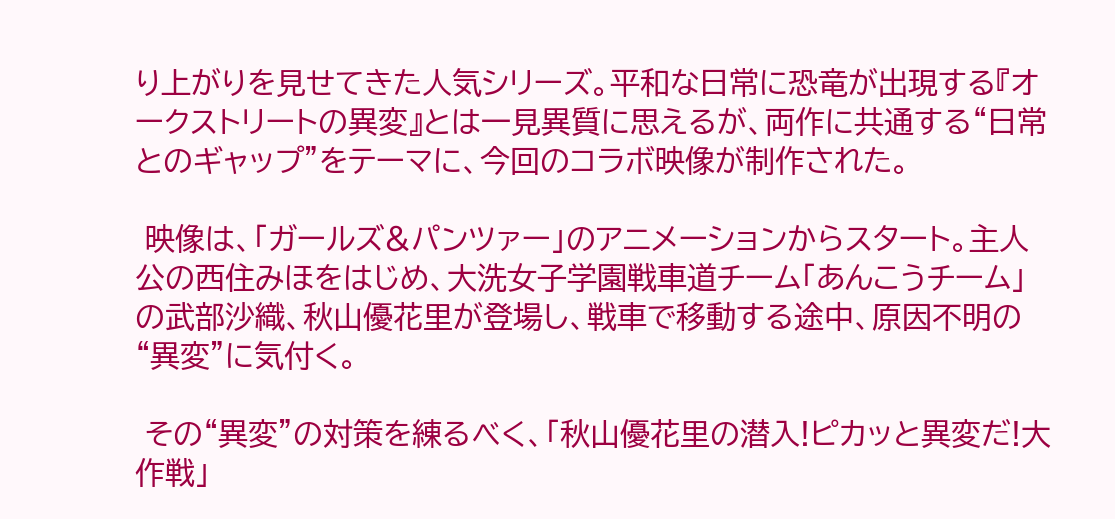り上がりを見せてきた人気シリーズ。平和な日常に恐竜が出現する『オークストリートの異変』とは一見異質に思えるが、両作に共通する“日常とのギャップ”をテーマに、今回のコラボ映像が制作された。

 映像は、「ガールズ&パンツァー」のアニメーションからスタート。主人公の西住みほをはじめ、大洗女子学園戦車道チーム「あんこうチーム」の武部沙織、秋山優花里が登場し、戦車で移動する途中、原因不明の“異変”に気付く。

 その“異変”の対策を練るべく、「秋山優花里の潜入!ピカッと異変だ!大作戦」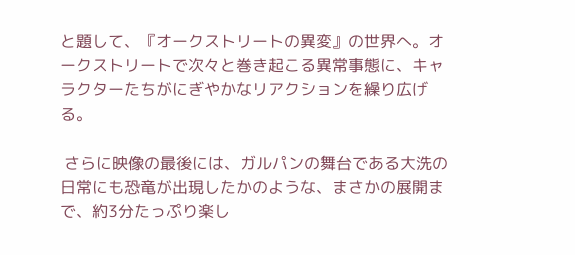と題して、『オークストリートの異変』の世界へ。オークストリートで次々と巻き起こる異常事態に、キャラクターたちがにぎやかなリアクションを繰り広げる。

 さらに映像の最後には、ガルパンの舞台である大洗の日常にも恐竜が出現したかのような、まさかの展開まで、約3分たっぷり楽し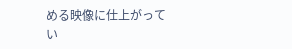める映像に仕上がってい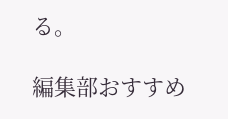る。

編集部おすすめ